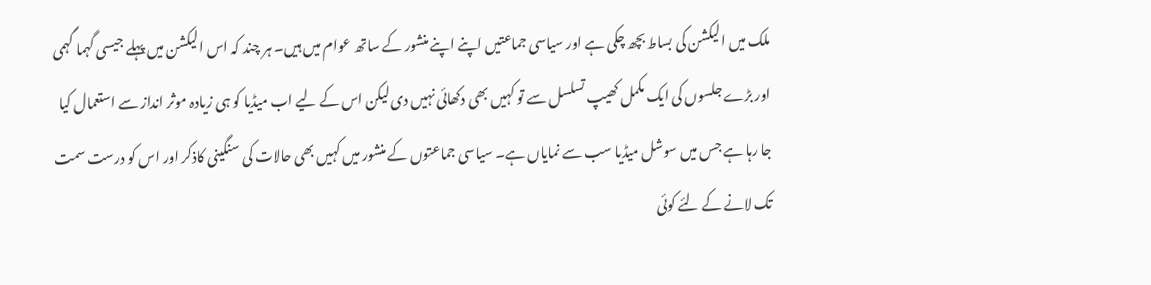ملک میں الیکشن کی بساط بچھ چکی ہے اور سیاسی جماعتیں اپنے اپنے منشور کے ساتھ عوام میں ہیں۔ ہر چند کہ اس الیکشن میں پہلے جیسی گہما گہمی اور بڑے جلسوں کی ایک مکمل کھیپ تسلسل سے تو کہیں بھی دکھائی نہیں دی لیکن اس کے لیے اب میڈیا کو ہی زیادہ موثر انداز سے استعمال کیا جا رہا ہے جس میں سوشل میڈیا سب سے نمایاں ہے۔ سیاسی جماعتوں کے منشور میں کہیں بھی حالات کی سنگینی کاذکر اور اس کو درست سمت تک لانے کے لئے کوئی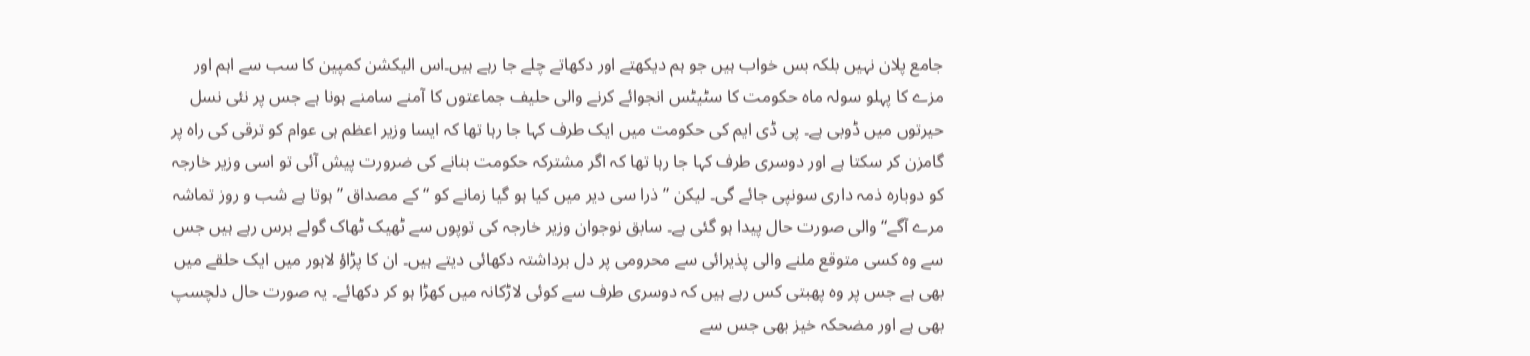جامع پلان نہیں بلکہ بس خواب ہیں جو ہم دیکھتے اور دکھاتے چلے جا رہے ہیں۔اس الیکشن کمپین کا سب سے اہم اور مزے کا پہلو سولہ ماہ حکومت کا سٹیٹس انجوائے کرنے والی حلیف جماعتوں کا آمنے سامنے ہونا ہے جس پر نئی نسل حیرتوں میں ڈوبی ہے۔ پی ڈی ایم کی حکومت میں ایک طرف کہا جا رہا تھا کہ ایسا وزیر اعظم ہی عوام کو ترقی کی راہ پر گامزن کر سکتا ہے اور دوسری طرف کہا جا رہا تھا کہ اگر مشترکہ حکومت بنانے کی ضرورت پیش آئی تو اسی وزیر خارجہ کو دوبارہ ذمہ داری سونپی جائے گی۔ لیکن ”ذرا سی دیر میں کیا ہو گیا زمانے کو “ کے مصداق ”ہوتا ہے شب و روز تماشہ مرے آگے“ والی صورت حال پیدا ہو گئی ہے۔ سابق نوجوان وزیر خارجہ کی توپوں سے ٹھیک ٹھاک گولے برس رہے ہیں جس سے وہ کسی متوقع ملنے والی پذیرائی سے محرومی پر دل برداشتہ دکھائی دیتے ہیں۔ ان کا پڑاؤ لاہور میں ایک حلقے میں بھی ہے جس پر وہ پھبتی کس رہے ہیں کہ دوسری طرف سے کوئی لاڑکانہ میں کھڑا ہو کر دکھائے۔ یہ صورت حال دلچسپ بھی ہے اور مضحکہ خیز بھی جس سے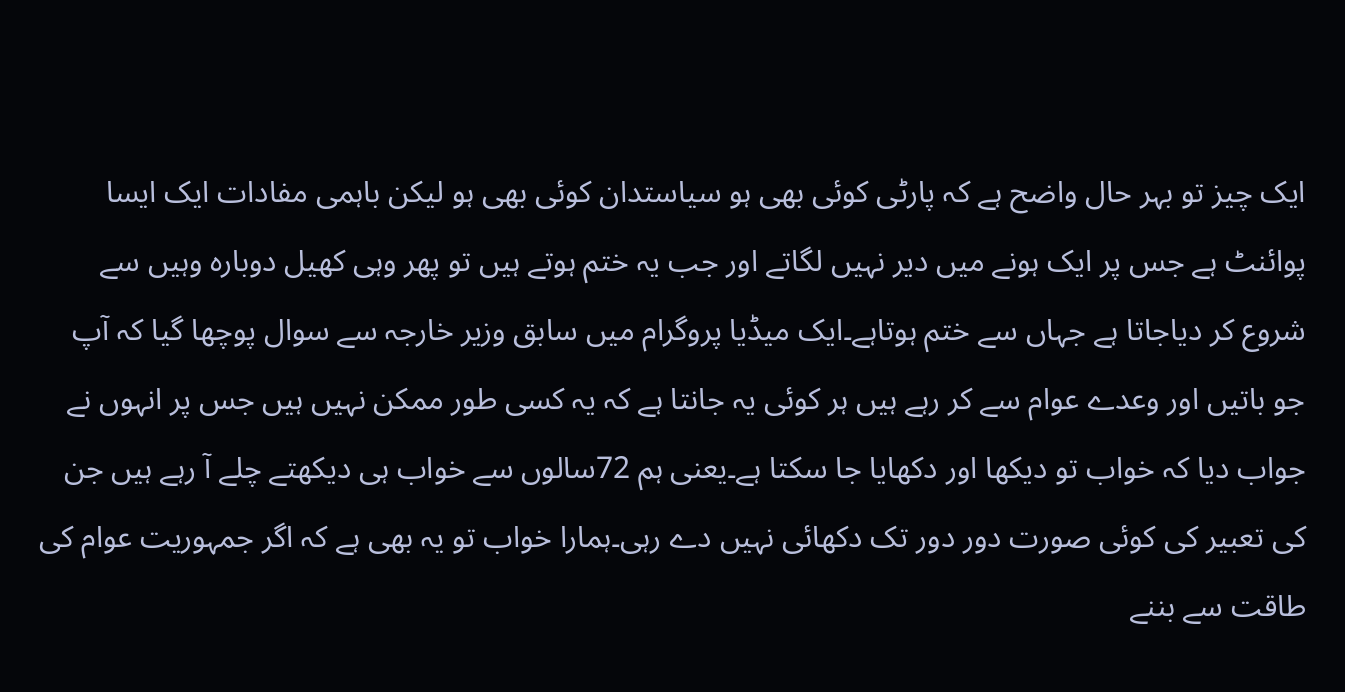ایک چیز تو بہر حال واضح ہے کہ پارٹی کوئی بھی ہو سیاستدان کوئی بھی ہو لیکن باہمی مفادات ایک ایسا پوائنٹ ہے جس پر ایک ہونے میں دیر نہیں لگاتے اور جب یہ ختم ہوتے ہیں تو پھر وہی کھیل دوبارہ وہیں سے شروع کر دیاجاتا ہے جہاں سے ختم ہوتاہے۔ایک میڈیا پروگرام میں سابق وزیر خارجہ سے سوال پوچھا گیا کہ آپ جو باتیں اور وعدے عوام سے کر رہے ہیں ہر کوئی یہ جانتا ہے کہ یہ کسی طور ممکن نہیں ہیں جس پر انہوں نے جواب دیا کہ خواب تو دیکھا اور دکھایا جا سکتا ہے۔یعنی ہم 72سالوں سے خواب ہی دیکھتے چلے آ رہے ہیں جن کی تعبیر کی کوئی صورت دور دور تک دکھائی نہیں دے رہی۔ہمارا خواب تو یہ بھی ہے کہ اگر جمہوریت عوام کی طاقت سے بننے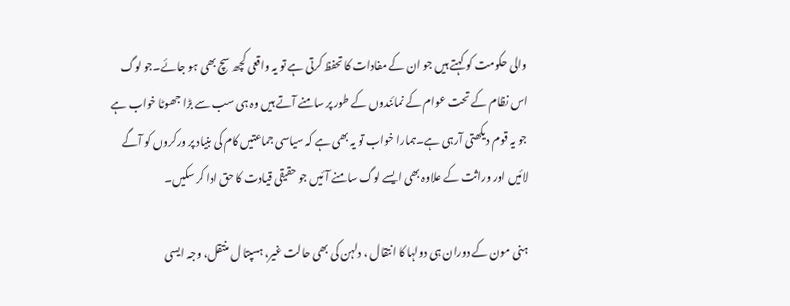والی حکومت کو کہتے ہیں جو ان کے مفادات کا تحفظ کرتی ہے تو یہ واقعی کچھ سچ بھی ہو جائے۔جو لوگ اس نظام کے تحت عوام کے نمائندوں کے طور پر سامنے آتے ہیں وہ ہی سب سے بڑا جھوٹا خواب ہے جو یہ قوم دیکھتی آرہی ہے۔ہمارا خواب تو یہ بھی ہے کہ سیاسی جماعتیں کام کی بنیاد پر ورکروں کو آگے لائیں اور وراثت کے علاوہ بھی ایسے لوگ سامنے آئیں جو حقیقی قیادت کا حق ادا کر سکیں۔

ہنی مون کے دوران ہی دولہا کا انتقال ، دلہن کی بھی حالت غیر، ہسپتا ل منتقل، وجہ ایسی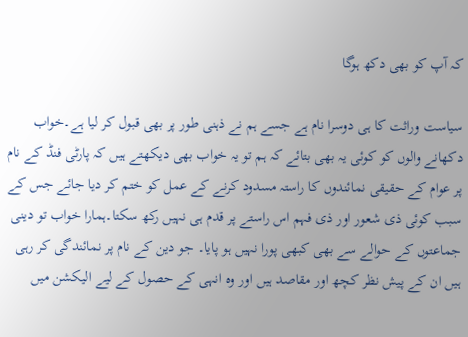کہ آپ کو بھی دکھ ہوگا

سیاست وراثت کا ہی دوسرا نام ہے جسے ہم نے ذہنی طور پر بھی قبول کر لیا ہے۔خواب دکھانے والوں کو کوئی یہ بھی بتائے کہ ہم تو یہ خواب بھی دیکھتے ہیں کہ پارٹی فنڈ کے نام پر عوام کے حقیقی نمائندوں کا راستہ مسدود کرنے کے عمل کو ختم کر دیا جائے جس کے سبب کوئی ذی شعور اور ذی فہم اس راستے پر قدم ہی نہیں رکھ سکتا۔ہمارا خواب تو دینی جماعتوں کے حوالے سے بھی کبھی پورا نہیں ہو پایا۔ جو دین کے نام پر نمائندگی کر رہی ہیں ان کے پیش نظر کچھ اور مقاصد ہیں اور وہ انہی کے حصول کے لیے الیکشن میں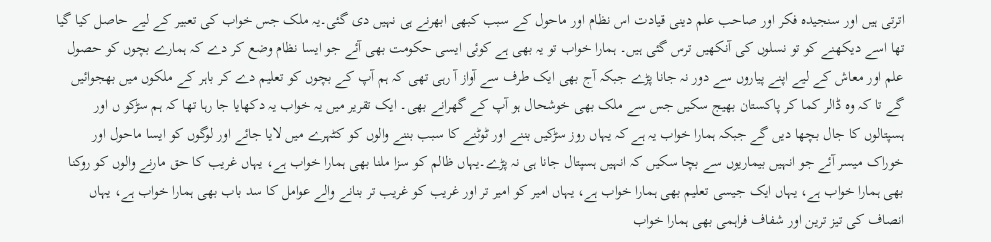اترتی ہیں اور سنجیدہ فکر اور صاحب علم دینی قیادت اس نظام اور ماحول کے سبب کبھی ابھرنے ہی نہیں دی گئی۔یہ ملک جس خواب کی تعبیر کے لیے حاصل کیا گیا تھا اسے دیکھنے کو تو نسلوں کی آنکھیں ترس گئی ہیں۔ ہمارا خواب تو یہ بھی ہے کوئی ایسی حکومت بھی آئے جو ایسا نظام وضع کر دے کہ ہمارے بچوں کو حصول علم اور معاش کے لیے اپنے پیاروں سے دور نہ جانا پڑے جبکہ آج بھی ایک طرف سے آواز آ رہی تھی کہ ہم آپ کے بچوں کو تعلیم دے کر باہر کے ملکوں میں بھجوائیں گے تا کہ وہ ڈالر کما کر پاکستان بھیج سکیں جس سے ملک بھی خوشحال ہو آپ کے گھرانے بھی۔ ایک تقریر میں یہ خواب یہ دکھایا جا رہا تھا کہ ہم سڑکو ں اور ہسپتالوں کا جال بچھا دیں گے جبکہ ہمارا خواب یہ ہے کہ یہاں روز سڑکیں بننے اور ٹوٹنے کا سبب بننے والوں کو کٹہرے میں لایا جائے اور لوگوں کو ایسا ماحول اور خوراک میسر آئے جو انہیں بیماریوں سے بچا سکیں کہ انہیں ہسپتال جانا ہی نہ پڑے۔یہاں ظالم کو سزا ملنا بھی ہمارا خواب ہے، یہاں غریب کا حق مارنے والوں کو روکنا بھی ہمارا خواب ہے، یہاں ایک جیسی تعلیم بھی ہمارا خواب ہے، یہاں امیر کو امیر تر اور غریب کو غریب تر بنانے والے عوامل کا سد باب بھی ہمارا خواب ہے، یہاں انصاف کی تیز ترین اور شفاف فراہمی بھی ہمارا خواب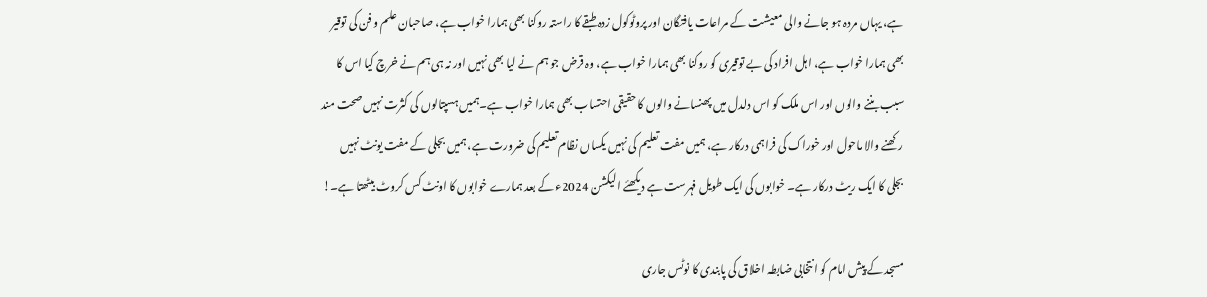ہے، یہاں مردہ ہو جانے والی معیشت کے مراعات یافتگان اور پروٹوکول زدہ طبقے کا راستہ روکنا بھی ہمارا خواب ہے، صاحبان علم و فن کی توقیر بھی ہمارا خواب ہے، اہل افراد کی بے توقیری کو روکنا بھی ہمارا خواب ہے، وہ قرض جو ہم نے لیا بھی نہیں اور نہ ہی ہم نے خرچ کیا اس کا سبب بننے والوں اور اس ملک کو اس دلدل میں پھنسانے والوں کا حقیقی احتساب بھی ہمارا خواب ہے۔ہمیں ہسپتالوں کی کثرت نہیں صحت مند رکھنے والا ماحول اور خوراک کی فراہمی درکار ہے، ہمیں مفت تعلیم کی نہیں یکساں نظام تعلیم کی ضرورت ہے، ہمیں بجلی کے مفت یونٹ نہیں بجلی کا ایک ریٹ درکار ہے۔ خوابوں کی ایک طویل فہرست ہے دیکھئے الیکشن 2024ء کے بعد ہمارے خوابوں کا اونٹ کس کروٹ بیٹھتا ہے۔!

مسجد کے پیش امام کو انتخابی ضابطہ اخلاق کی پابندی کا نوٹس جاری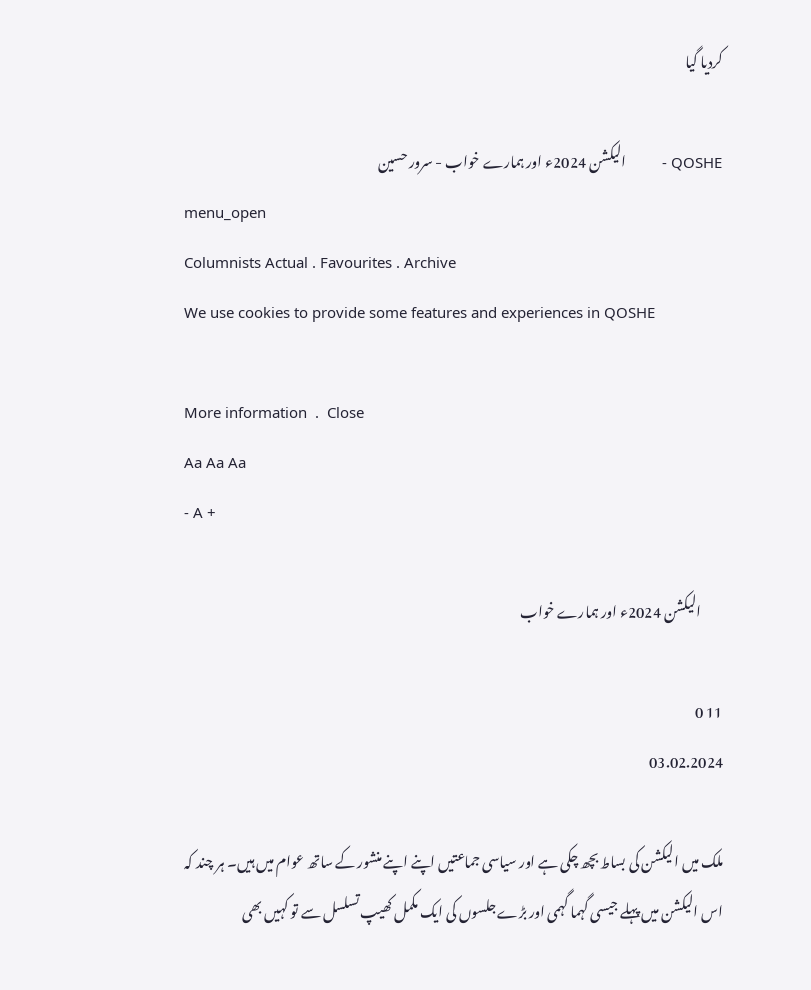کردیا گیا

QOSHE -         الیکشن 2024ء اور ہمارے خواب - سرور حسین
menu_open
Columnists Actual . Favourites . Archive
We use cookies to provide some features and experiences in QOSHE

More information  .  Close
Aa Aa Aa
- A +

        الیکشن 2024ء اور ہمارے خواب

11 0
03.02.2024

ملک میں الیکشن کی بساط بچھ چکی ہے اور سیاسی جماعتیں اپنے اپنے منشور کے ساتھ عوام میں ہیں۔ ہر چند کہ اس الیکشن میں پہلے جیسی گہما گہمی اور بڑے جلسوں کی ایک مکمل کھیپ تسلسل سے تو کہیں بھی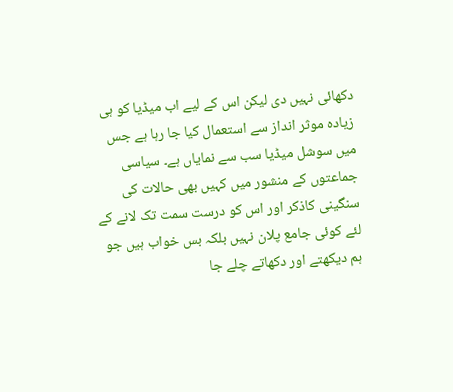دکھائی نہیں دی لیکن اس کے لیے اب میڈیا کو ہی زیادہ موثر انداز سے استعمال کیا جا رہا ہے جس میں سوشل میڈیا سب سے نمایاں ہے۔ سیاسی جماعتوں کے منشور میں کہیں بھی حالات کی سنگینی کاذکر اور اس کو درست سمت تک لانے کے لئے کوئی جامع پلان نہیں بلکہ بس خواب ہیں جو ہم دیکھتے اور دکھاتے چلے جا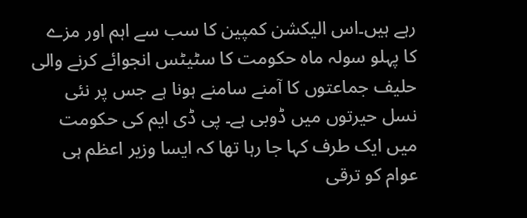رہے ہیں۔اس الیکشن کمپین کا سب سے اہم اور مزے کا پہلو سولہ ماہ حکومت کا سٹیٹس انجوائے کرنے والی حلیف جماعتوں کا آمنے سامنے ہونا ہے جس پر نئی نسل حیرتوں میں ڈوبی ہے۔ پی ڈی ایم کی حکومت میں ایک طرف کہا جا رہا تھا کہ ایسا وزیر اعظم ہی عوام کو ترقی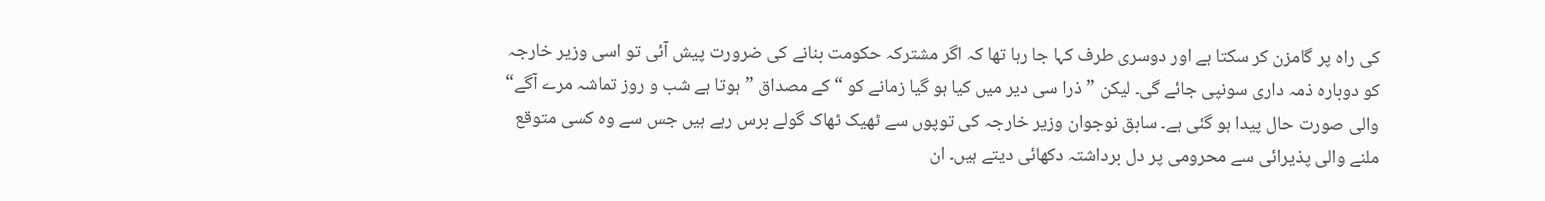کی راہ پر گامزن کر سکتا ہے اور دوسری طرف کہا جا رہا تھا کہ اگر مشترکہ حکومت بنانے کی ضرورت پیش آئی تو اسی وزیر خارجہ کو دوبارہ ذمہ داری سونپی جائے گی۔ لیکن ”ذرا سی دیر میں کیا ہو گیا زمانے کو “ کے مصداق ”ہوتا ہے شب و روز تماشہ مرے آگے“ والی صورت حال پیدا ہو گئی ہے۔ سابق نوجوان وزیر خارجہ کی توپوں سے ٹھیک ٹھاک گولے برس رہے ہیں جس سے وہ کسی متوقع ملنے والی پذیرائی سے محرومی پر دل برداشتہ دکھائی دیتے ہیں۔ ان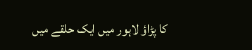کا پڑاؤ لاہور میں ایک حلقے میں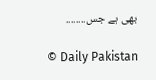بھی ہے جس........

© Daily Pakistan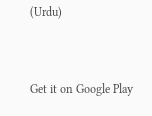(Urdu)


Get it on Google Play